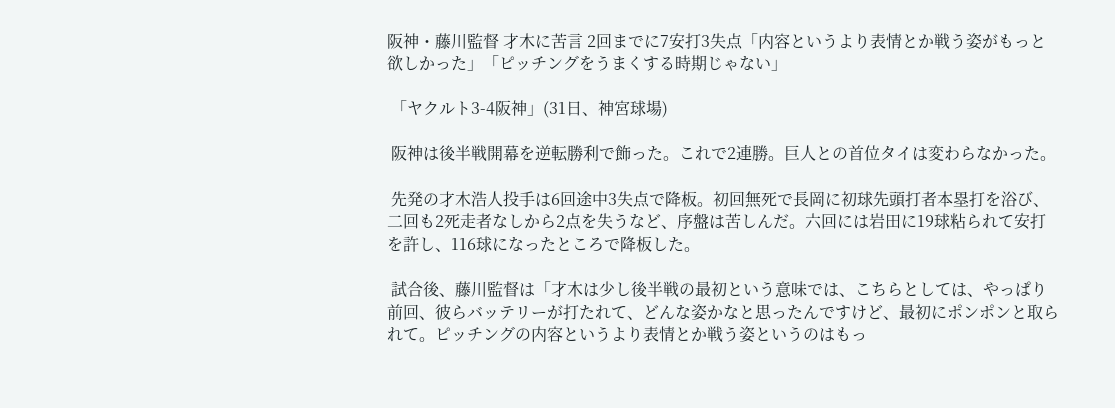阪神・藤川監督 才木に苦言 2回までに7安打3失点「内容というより表情とか戦う姿がもっと欲しかった」「ピッチングをうまくする時期じゃない」

 「ヤクルト3-4阪神」(31日、神宮球場)

 阪神は後半戦開幕を逆転勝利で飾った。これで2連勝。巨人との首位タイは変わらなかった。

 先発の才木浩人投手は6回途中3失点で降板。初回無死で長岡に初球先頭打者本塁打を浴び、二回も2死走者なしから2点を失うなど、序盤は苦しんだ。六回には岩田に19球粘られて安打を許し、116球になったところで降板した。

 試合後、藤川監督は「才木は少し後半戦の最初という意味では、こちらとしては、やっぱり前回、彼らバッテリーが打たれて、どんな姿かなと思ったんですけど、最初にポンポンと取られて。ピッチングの内容というより表情とか戦う姿というのはもっ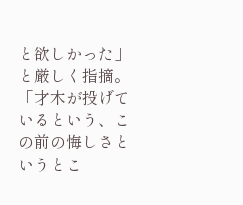と欲しかった」と厳しく指摘。「才木が投げているという、この前の悔しさというとこ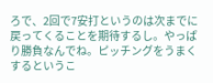ろで、2回で7安打というのは次までに戻ってくることを期待するし。やっぱり勝負なんでね。ピッチングをうまくするというこ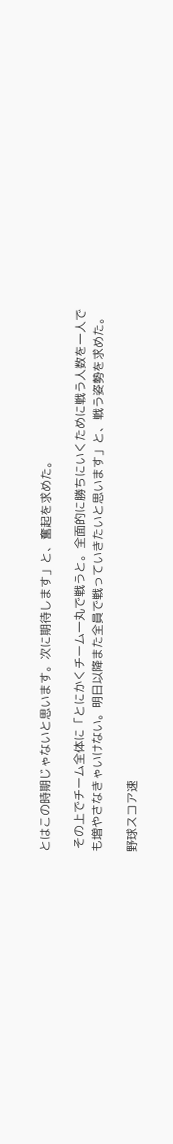とはこの時期じゃないと思います。次に期待します」と、奮起を求めた。

 その上でチーム全体に「とにかくチーム一丸で戦うと。全面的に勝ちにいくために戦う人数を一人でも増やさなきゃいけない。明日以降また全員で戦っていきたいと思います」と、戦う姿勢を求めた。

野球スコア速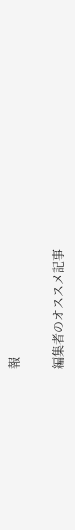報

編集者のオススメ記事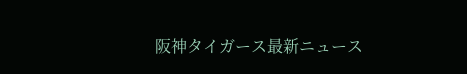阪神タイガース最新ニュース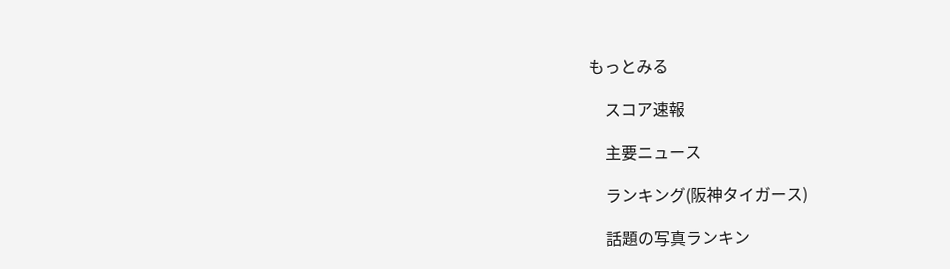もっとみる

    スコア速報

    主要ニュース

    ランキング(阪神タイガース)

    話題の写真ランキン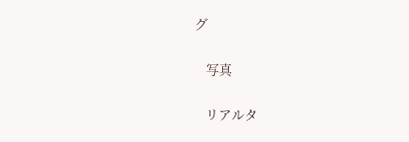グ

    写真

    リアルタ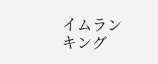イムランキング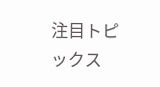注目トピックス